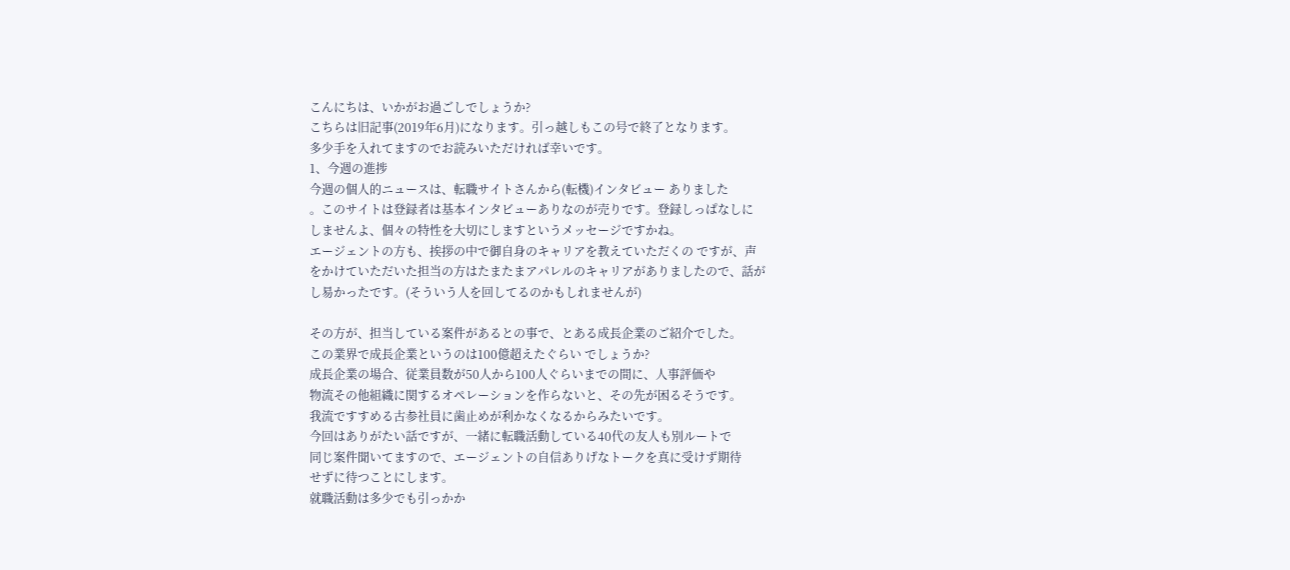こんにちは、いかがお過ごしでしょうか?
こちらは旧記事(2019年6月)になります。引っ越しもこの号で終了となります。
多少手を入れてますのでお読みいただければ幸いです。
1、今週の進捗
今週の個人的ニュースは、転職サイトさんから(転機)インタビュー ありました
。このサイトは登録者は基本インタビューありなのが売りです。登録しっぱなしに
しませんよ、個々の特性を大切にしますというメッセージですかね。
エージェントの方も、挨拶の中で御自身のキャリアを教えていただくの ですが、声
をかけていただいた担当の方はたまたまアパレルのキャリアがありましたので、話が
し易かったです。(そういう人を回してるのかもしれませんが)

その方が、担当している案件があるとの事で、とある成長企業のご紹介でした。
この業界で成長企業というのは100億超えたぐらい でしょうか?
成長企業の場合、従業員数が50人から100人ぐらいまでの間に、人事評価や
物流その他組織に関するオペレーションを作らないと、その先が困るそうです。
我流ですすめる古参社員に歯止めが利かなくなるからみたいです。
今回はありがたい話ですが、一緒に転職活動している40代の友人も別ルートで
同じ案件聞いてますので、エージェントの自信ありげなトークを真に受けず期待
せずに待つことにします。
就職活動は多少でも引っかか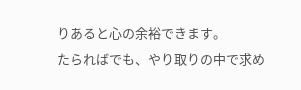りあると心の余裕できます。
たらればでも、やり取りの中で求め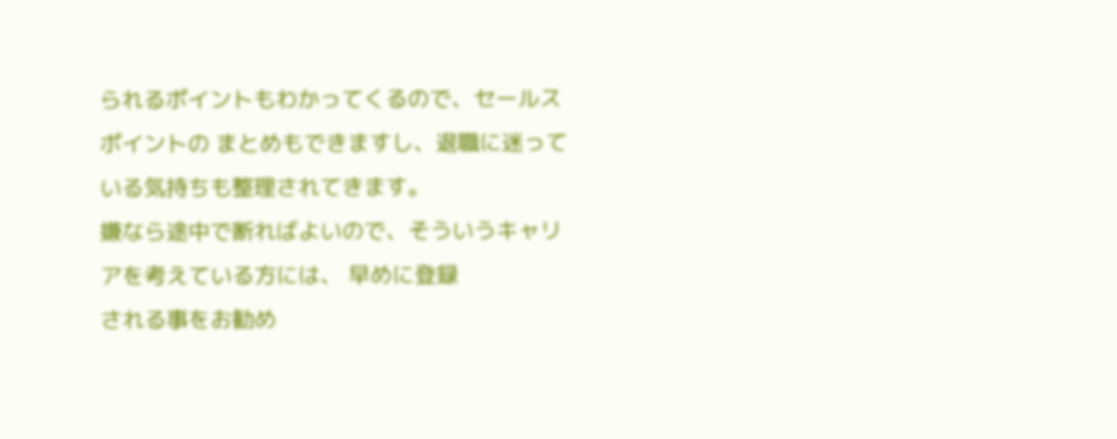られるポイントもわかってくるので、セールス
ポイントの まとめもできますし、退職に迷っている気持ちも整理されてきます。
嫌なら途中で断ればよいので、そういうキャリアを考えている方には、 早めに登録
される事をお勧め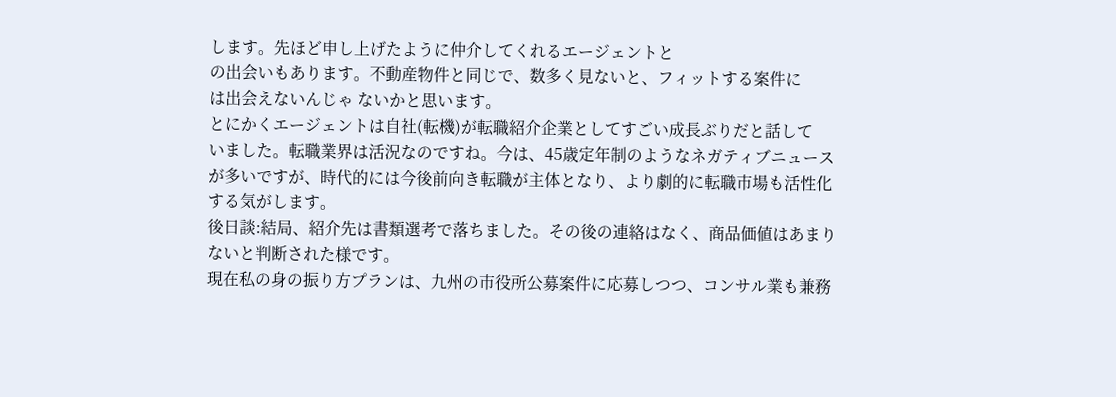します。先ほど申し上げたように仲介してくれるエージェントと
の出会いもあります。不動産物件と同じで、数多く見ないと、フィットする案件に
は出会えないんじゃ ないかと思います。
とにかくエージェントは自社(転機)が転職紹介企業としてすごい成長ぶりだと話して
いました。転職業界は活況なのですね。今は、45歳定年制のようなネガティブニュース
が多いですが、時代的には今後前向き転職が主体となり、より劇的に転職市場も活性化
する気がします。
後日談:結局、紹介先は書類選考で落ちました。その後の連絡はなく、商品価値はあまり
ないと判断された様です。
現在私の身の振り方プランは、九州の市役所公募案件に応募しつつ、コンサル業も兼務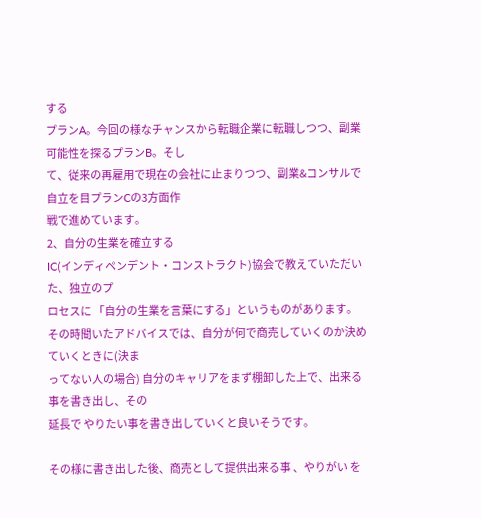する
プランA。今回の様なチャンスから転職企業に転職しつつ、副業可能性を探るプランB。そし
て、従来の再雇用で現在の会社に止まりつつ、副業&コンサルで自立を目プランCの3方面作
戦で進めています。
2、自分の生業を確立する
IC(インディペンデント・コンストラクト)協会で教えていただいた、独立のプ
ロセスに 「自分の生業を言葉にする」というものがあります。
その時聞いたアドバイスでは、自分が何で商売していくのか決めていくときに(決ま
ってない人の場合) 自分のキャリアをまず棚卸した上で、出来る事を書き出し、その
延長で やりたい事を書き出していくと良いそうです。

その様に書き出した後、商売として提供出来る事 、やりがい を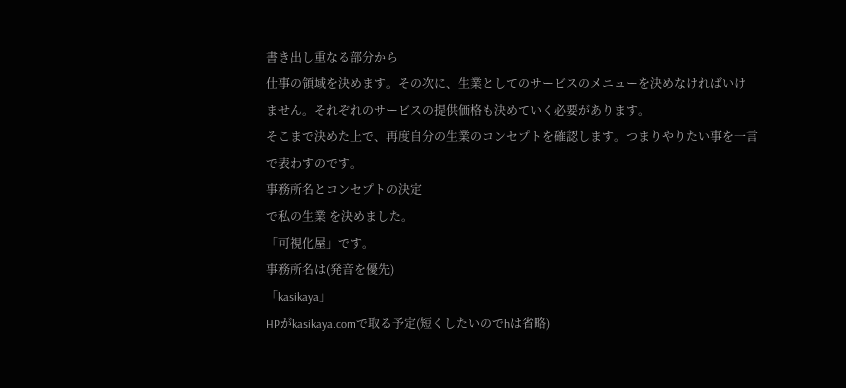書き出し重なる部分から
仕事の領域を決めます。その次に、生業としてのサービスのメニューを決めなければいけ
ません。それぞれのサービスの提供価格も決めていく必要があります。
そこまで決めた上で、再度自分の生業のコンセプトを確認します。つまりやりたい事を一言
で表わすのです。
事務所名とコンセプトの決定
で私の生業 を決めました。
「可視化屋」です。
事務所名は(発音を優先)
「kasikaya」
HPがkasikaya.comで取る予定(短くしたいのでhは省略)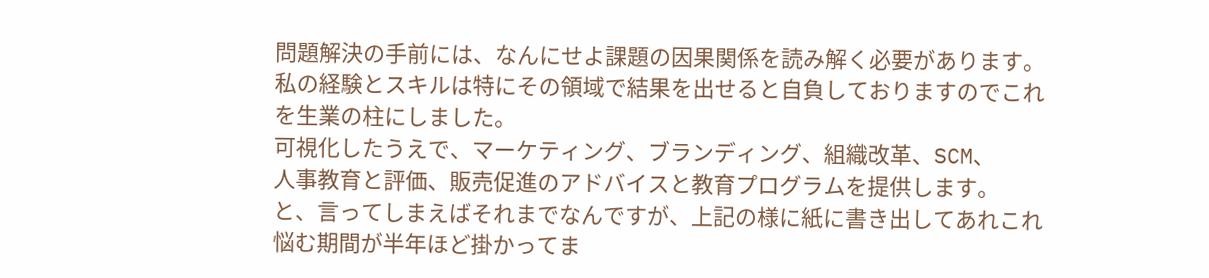問題解決の手前には、なんにせよ課題の因果関係を読み解く必要があります。
私の経験とスキルは特にその領域で結果を出せると自負しておりますのでこれ
を生業の柱にしました。
可視化したうえで、マーケティング、ブランディング、組織改革、SCM、
人事教育と評価、販売促進のアドバイスと教育プログラムを提供します。
と、言ってしまえばそれまでなんですが、上記の様に紙に書き出してあれこれ
悩む期間が半年ほど掛かってま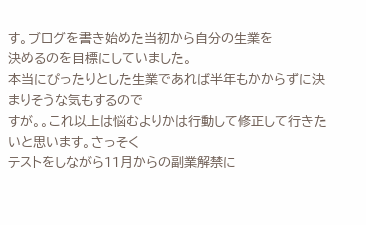す。ブログを書き始めた当初から自分の生業を
決めるのを目標にしていました。
本当にぴったりとした生業であれば半年もかからずに決まりそうな気もするので
すが。。これ以上は悩むよりかは行動して修正して行きたいと思います。さっそく
テストをしながら11月からの副業解禁に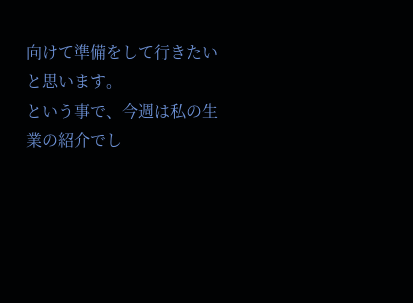向けて準備をして行きたいと思います。
という事で、今週は私の生業の紹介でし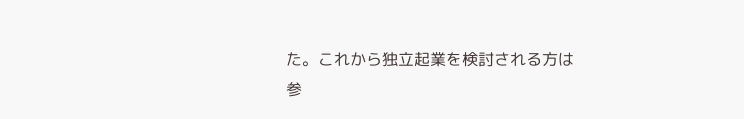た。これから独立起業を検討される方は
参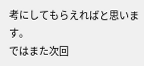考にしてもらえればと思います。
ではまた次回